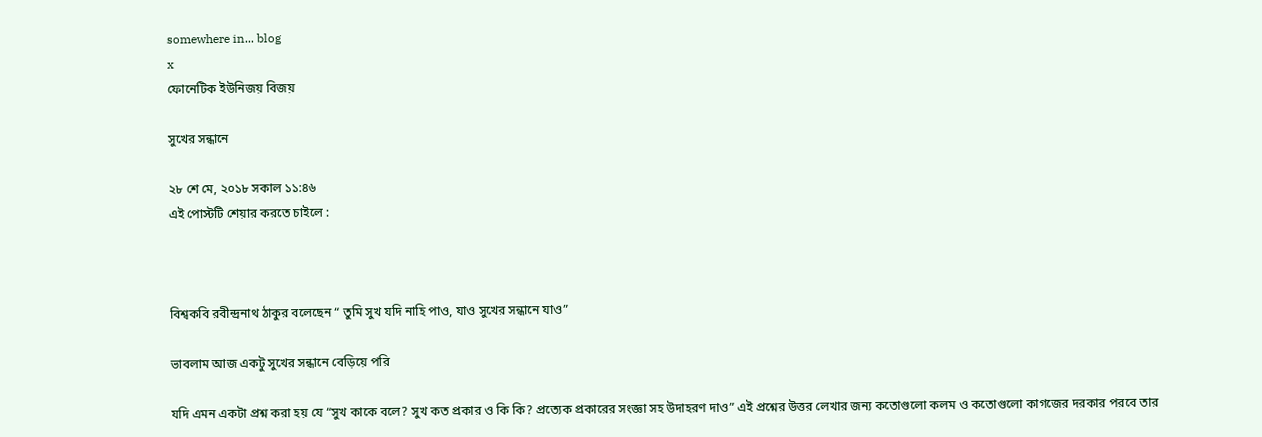somewhere in... blog
x
ফোনেটিক ইউনিজয় বিজয়

সুখের সন্ধানে

২৮ শে মে, ২০১৮ সকাল ১১:৪৬
এই পোস্টটি শেয়ার করতে চাইলে :



বিশ্বকবি রবীন্দ্রনাথ ঠাকুর বলেছেন “ তুমি সুখ যদি নাহি পাও, যাও সুখের সন্ধানে যাও”

ভাবলাম আজ একটু সুখের সন্ধানে বেড়িয়ে পরি

যদি এমন একটা প্রশ্ন করা হয় যে “সুখ কাকে বলে? সুখ কত প্রকার ও কি কি? প্রত্যেক প্রকারের সংজ্ঞা সহ উদাহরণ দাও” এই প্রশ্নের উত্তর লেখার জন্য কতোগুলো কলম ও কতোগুলো কাগজের দরকার পরবে তার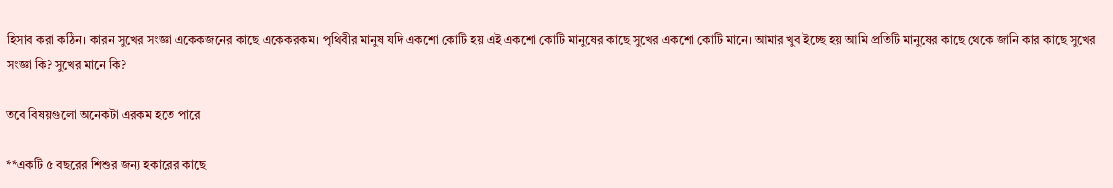হিসাব করা কঠিন। কারন সুখের সংজ্ঞা একেকজনের কাছে একেকরকম। পৃথিবীর মানুষ যদি একশো কোটি হয় এই একশো কোটি মানুষের কাছে সুখের একশো কোটি মানে। আমার খুব ইচ্ছে হয় আমি প্রতিটি মানুষের কাছে থেকে জানি কার কাছে সুখের সংজ্ঞা কি? সুখের মানে কি?

তবে বিষয়গুলো অনেকটা এরকম হতে পারে

**একটি ৫ বছরের শিশুর জন্য হকারের কাছে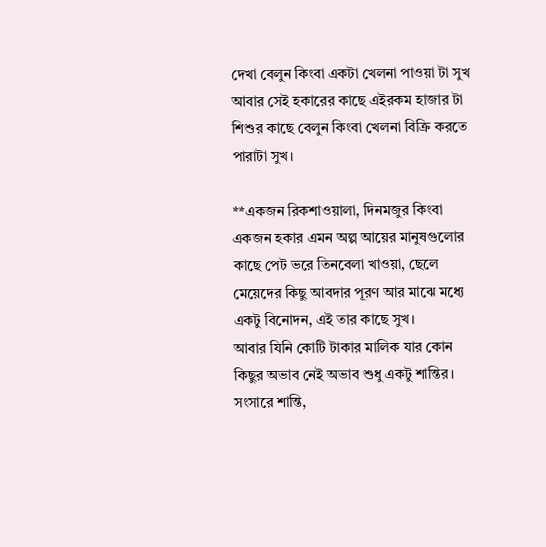দেখা বেলুন কিংবা একটা খেলনা পাওয়া টা সুখ আবার সেই হকারের কাছে এইরকম হাজার টা শিশুর কাছে বেলুন কিংবা খেলনা বিক্রি করতে পারাটা সুখ।

**একজন রিকশাওয়ালা, দিনমজুর কিংবা একজন হকার এমন অল্প আয়ের মানুষগুলোর কাছে পেট ভরে তিনবেলা খাওয়া, ছেলে মেয়েদের কিছু আবদার পূরণ আর মাঝে মধ্যে একটু বিনোদন, এই তার কাছে সুখ।
আবার যিনি কোটি টাকার মালিক যার কোন কিছুর অভাব নেই অভাব শুধু একটু শান্তির। সংসারে শান্তি,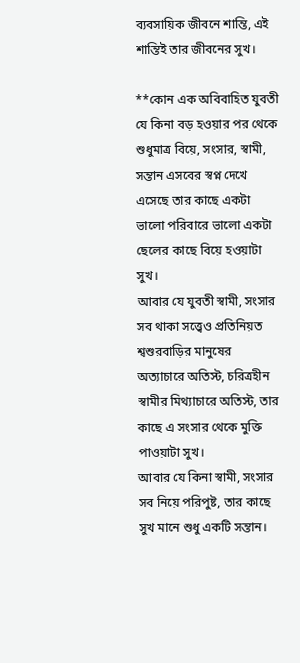ব্যবসায়িক জীবনে শান্তি, এই শান্তিই তার জীবনের সুখ।

**কোন এক অবিবাহিত যুবতী যে কিনা বড় হওয়ার পর থেকে শুধুমাত্র বিয়ে, সংসার, স্বামী, সন্তান এসবের স্বপ্ন দেখে এসেছে তার কাছে একটা ভালো পরিবারে ভালো একটা ছেলের কাছে বিয়ে হওয়াটা সুখ।
আবার যে যুবতী স্বামী, সংসার সব থাকা সত্ত্বেও প্রতিনিয়ত শ্বশুরবাড়ির মানুষের অত্যাচারে অতিস্ট, চরিত্রহীন স্বামীর মিথ্যাচারে অতিস্ট, তার কাছে এ সংসার থেকে মুক্তি পাওয়াটা সুখ।
আবার যে কিনা স্বামী, সংসার সব নিয়ে পরিপুষ্ট, তার কাছে সুখ মানে শুধু একটি সন্তান।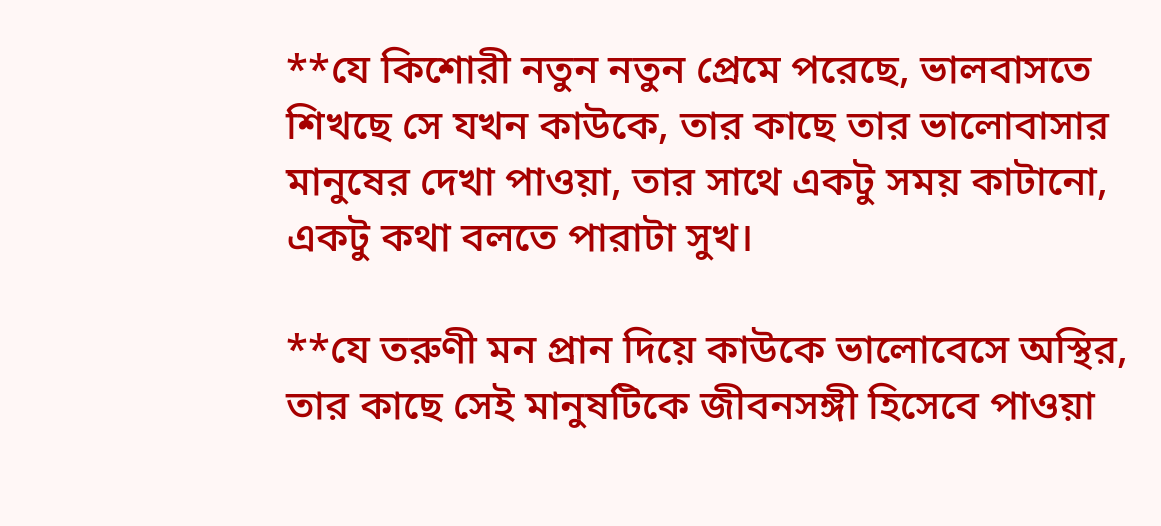**যে কিশোরী নতুন নতুন প্রেমে পরেছে, ভালবাসতে শিখছে সে যখন কাউকে, তার কাছে তার ভালোবাসার মানুষের দেখা পাওয়া, তার সাথে একটু সময় কাটানো, একটু কথা বলতে পারাটা সুখ।

**যে তরুণী মন প্রান দিয়ে কাউকে ভালোবেসে অস্থির, তার কাছে সেই মানুষটিকে জীবনসঙ্গী হিসেবে পাওয়া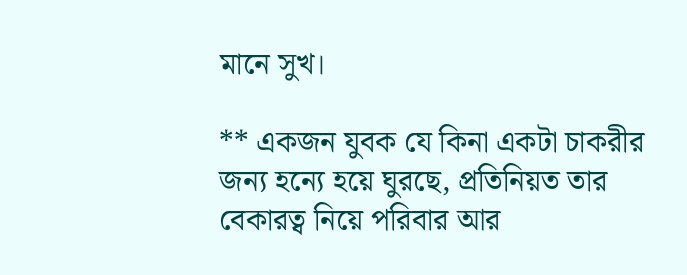মানে সুখ।

** একজন যুবক যে কিনা একটা চাকরীর জন্য হন্যে হয়ে ঘুরছে, প্রতিনিয়ত তার বেকারত্ব নিয়ে পরিবার আর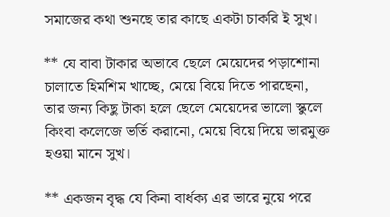সমাজের কথা শুনছে তার কাছে একটা চাকরি ই সুখ।

** যে বাবা টাকার অভাবে ছেলে মেয়েদের পড়াশোনা চালাতে হিমশিম খাচ্ছে, মেয়ে বিয়ে দিতে পারছেনা, তার জন্য কিছু টাকা হলে ছেলে মেয়েদের ভালো স্কুলে কিংবা কলেজে ভর্তি করানো, মেয়ে বিয়ে দিয়ে ভারমুক্ত হওয়া মানে সুখ।

** একজন বৃদ্ধ যে কিনা বার্ধক্য এর ভারে নুয়ে পরে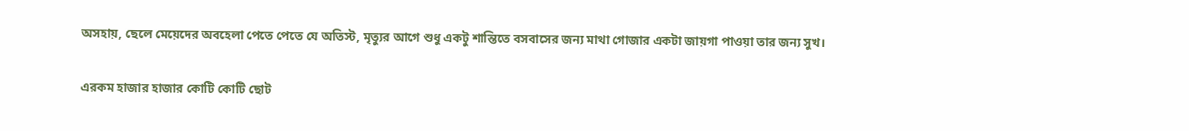অসহায়, ছেলে মেয়েদের অবহেলা পেতে পেতে যে অতিস্ট, মৃত্যুর আগে শুধু একটু শান্তিতে বসবাসের জন্য মাথা গোজার একটা জায়গা পাওয়া তার জন্য সুখ।

এরকম হাজার হাজার কোটি কোটি ছোট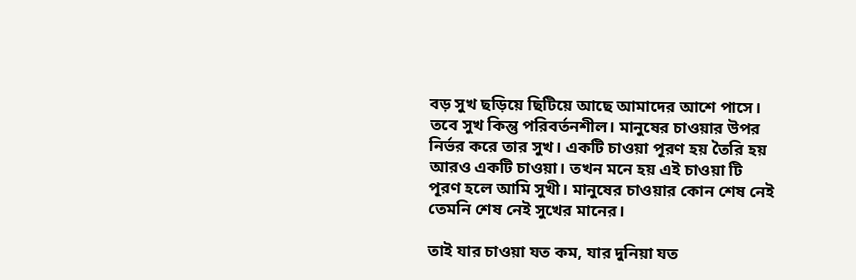বড় সুখ ছড়িয়ে ছিটিয়ে আছে আমাদের আশে পাসে। তবে সুখ কিন্তু পরিবর্তনশীল। মানুষের চাওয়ার উপর নির্ভর করে তার সুখ। একটি চাওয়া পূরণ হয় তৈরি হয় আরও একটি চাওয়া। তখন মনে হয় এই চাওয়া টি পূরণ হলে আমি সুখী। মানুষের চাওয়ার কোন শেষ নেই তেমনি শেষ নেই সুখের মানের।

তাই যার চাওয়া যত কম, যার দুনিয়া যত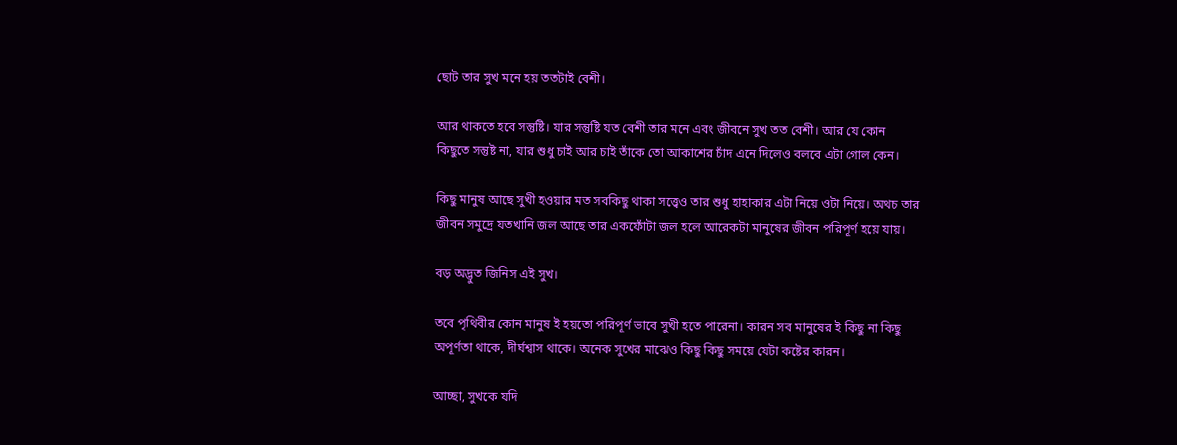ছোট তার সুখ মনে হয় ততটাই বেশী।

আর থাকতে হবে সন্তুষ্টি। যার সন্তুষ্টি যত বেশী তার মনে এবং জীবনে সুখ তত বেশী। আর যে কোন কিছুতে সন্তুষ্ট না, যার শুধু চাই আর চাই তাঁকে তো আকাশের চাঁদ এনে দিলেও বলবে এটা গোল কেন।

কিছু মানুষ আছে সুখী হওয়ার মত সবকিছু থাকা সত্ত্বেও তার শুধু হাহাকার এটা নিয়ে ওটা নিয়ে। অথচ তার জীবন সমুদ্রে যতখানি জল আছে তার একফোঁটা জল হলে আরেকটা মানুষের জীবন পরিপূর্ণ হয়ে যায়।

বড় অদ্ভুত জিনিস এই সুখ।

তবে পৃথিবীর কোন মানুষ ই হয়তো পরিপূর্ণ ভাবে সুখী হতে পারেনা। কারন সব মানুষের ই কিছু না কিছু অপূর্ণতা থাকে, দীর্ঘশ্বাস থাকে। অনেক সুখের মাঝেও কিছু কিছু সময়ে যেটা কষ্টের কারন।

আচ্ছা, সুখকে যদি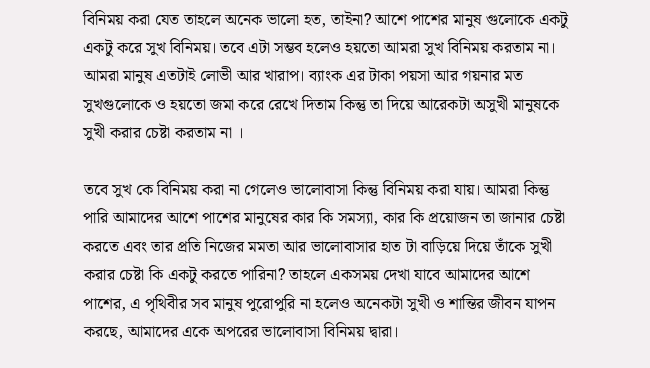বিনিময় করা যেত তাহলে অনেক ভালো হত, তাইনা? আশে পাশের মানুষ গুলোকে একটু একটু করে সুখ বিনিময়। তবে এটা সম্ভব হলেও হয়তো আমরা সুখ বিনিময় করতাম না। আমরা মানুষ এতটাই লোভী আর খারাপ। ব্যাংক এর টাকা পয়সা আর গয়নার মত সুখগুলোকে ও হয়তো জমা করে রেখে দিতাম কিন্তু তা দিয়ে আরেকটা অসুখী মানুষকে সুখী করার চেষ্টা করতাম না ।

তবে সুখ কে বিনিময় করা না গেলেও ভালোবাসা কিন্তু বিনিময় করা যায়। আমরা কিন্তু পারি আমাদের আশে পাশের মানুষের কার কি সমস্যা, কার কি প্রয়োজন তা জানার চেষ্টা করতে এবং তার প্রতি নিজের মমতা আর ভালোবাসার হাত টা বাড়িয়ে দিয়ে তাঁকে সুখী করার চেষ্টা কি একটু করতে পারিনা? তাহলে একসময় দেখা যাবে আমাদের আশে পাশের, এ পৃথিবীর সব মানুষ পুরোপুরি না হলেও অনেকটা সুখী ও শান্তির জীবন যাপন করছে, আমাদের একে অপরের ভালোবাসা বিনিময় দ্বারা।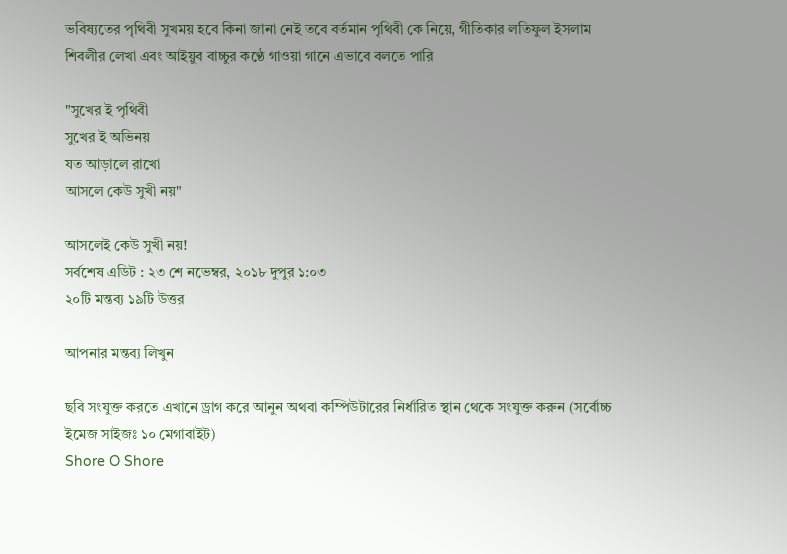ভবিষ্যতের পৃথিবী সুখময় হবে কিনা জানা নেই তবে বর্তমান পৃথিবী কে নিয়ে, গীতিকার লতিফুল ইসলাম শিবলীর লেখা এবং আইয়ুব বাচ্চুর কণ্ঠে গাওয়া গানে এভাবে বলতে পারি

"সুখের ই পৃথিবী
সুখের ই অভিনয়
যত আড়ালে রাখো
আসলে কেউ সুখী নয়"

আসলেই কেউ সুখী নয়!
সর্বশেষ এডিট : ২৩ শে নভেম্বর, ২০১৮ দুপুর ১:০৩
২০টি মন্তব্য ১৯টি উত্তর

আপনার মন্তব্য লিখুন

ছবি সংযুক্ত করতে এখানে ড্রাগ করে আনুন অথবা কম্পিউটারের নির্ধারিত স্থান থেকে সংযুক্ত করুন (সর্বোচ্চ ইমেজ সাইজঃ ১০ মেগাবাইট)
Shore O Shore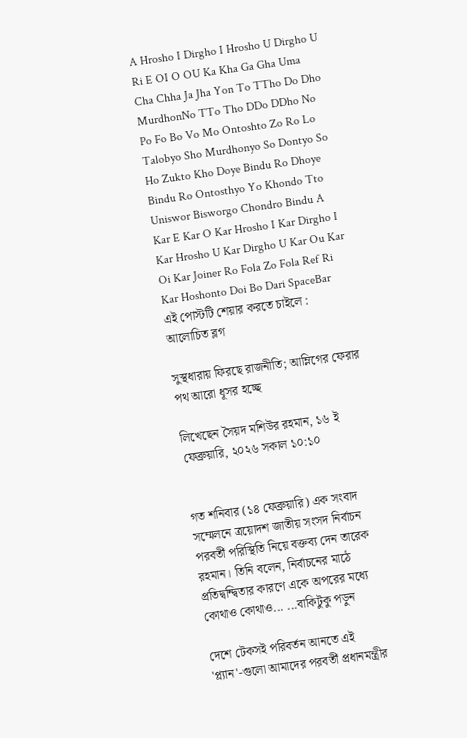A Hrosho I Dirgho I Hrosho U Dirgho U Ri E OI O OU Ka Kha Ga Gha Uma Cha Chha Ja Jha Yon To TTho Do Dho MurdhonNo TTo Tho DDo DDho No Po Fo Bo Vo Mo Ontoshto Zo Ro Lo Talobyo Sho Murdhonyo So Dontyo So Ho Zukto Kho Doye Bindu Ro Dhoye Bindu Ro Ontosthyo Yo Khondo Tto Uniswor Bisworgo Chondro Bindu A Kar E Kar O Kar Hrosho I Kar Dirgho I Kar Hrosho U Kar Dirgho U Kar Ou Kar Oi Kar Joiner Ro Fola Zo Fola Ref Ri Kar Hoshonto Doi Bo Dari SpaceBar
এই পোস্টটি শেয়ার করতে চাইলে :
আলোচিত ব্লগ

সুস্থধারায় ফিরছে রাজনীতি; আম্লিগের ফেরার পথ আরো ধূসর হচ্ছে

লিখেছেন সৈয়দ মশিউর রহমান, ১৬ ই ফেব্রুয়ারি, ২০২৬ সকাল ১০:১০


গত শনিবার (১৪ ফেব্রুয়ারি) এক সংবাদ সম্মেলনে ত্রয়োদশ জাতীয় সংসদ নির্বাচন পরবর্তী পরিস্থিতি নিয়ে বক্তব্য দেন তারেক রহমান। তিনি বলেন, নির্বাচনের মাঠে প্রতিদ্বন্দ্বিতার কারণে একে অপরের মধ্যে কোথাও কোথাও... ...বাকিটুকু পড়ুন

দেশে টেকসই পরিবর্তন আনতে এই 'প্ল্যান'-গুলো আমাদের পরবর্তী প্রধানমন্ত্রীর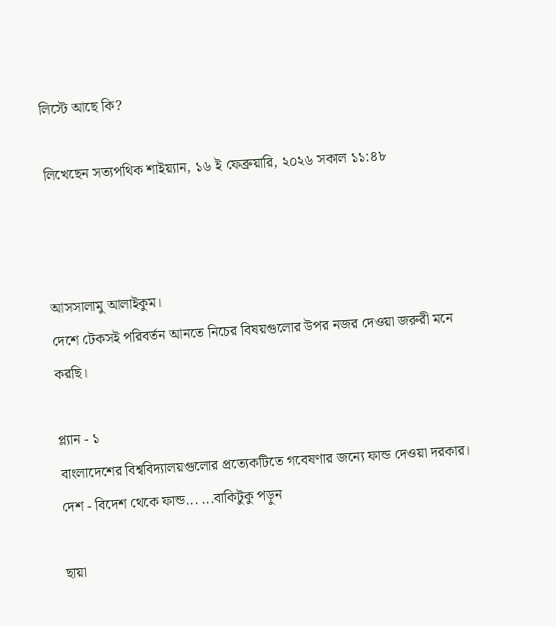লিস্টে আছে কি?

লিখেছেন সত্যপথিক শাইয়্যান, ১৬ ই ফেব্রুয়ারি, ২০২৬ সকাল ১১:৪৮



আসসালামু আলাইকুম।
দেশে টেকসই পরিবর্তন আনতে নিচের বিষয়গুলোর উপর নজর দেওয়া জরুরী মনে করছি।

প্ল্যান - ১
বাংলাদেশের বিশ্ববিদ্যালয়গুলোর প্রত্যেকটিতে গবেষণার জন্যে ফান্ড দেওয়া দরকার। দেশ - বিদেশ থেকে ফান্ড... ...বাকিটুকু পড়ুন

ছায়া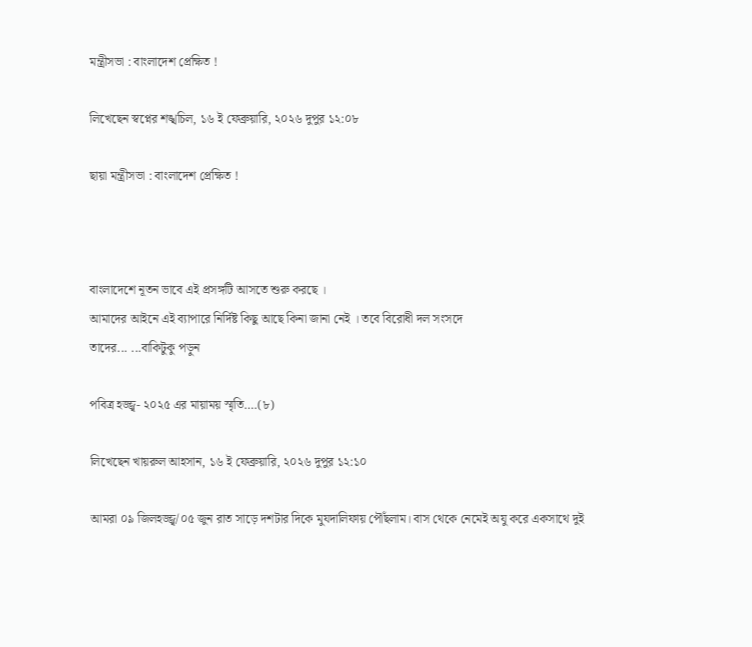মন্ত্রীসভা : বাংলাদেশ প্রেক্ষিত !

লিখেছেন স্বপ্নের শঙ্খচিল, ১৬ ই ফেব্রুয়ারি, ২০২৬ দুপুর ১২:০৮

ছায়া মন্ত্রীসভা : বাংলাদেশ প্রেক্ষিত !



বাংলাদেশে নূতন ভাবে এই প্রসঙ্গটি আসতে শুরু করছে ।
আমাদের আইনে এই ব্যাপারে নির্দিষ্ট কিছু আছে কিনা জানা নেই । তবে বিরোধী দল সংসদে
তাদের... ...বাকিটুকু পড়ুন

পবিত্র হজ্জ্ব- ২০২৫ এর মায়াময় স্মৃতি….(৮)

লিখেছেন খায়রুল আহসান, ১৬ ই ফেব্রুয়ারি, ২০২৬ দুপুর ১২:১০

আমরা ০৯ জিলহজ্জ্ব/০৫ জুন রাত সাড়ে দশটার দিকে মুযদালিফায় পৌঁছলাম। বাস থেকে নেমেই অযু করে একসাথে দুই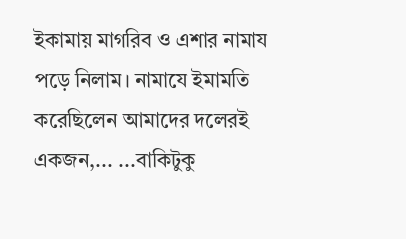ইকামায় মাগরিব ও এশার নামায পড়ে নিলাম। নামাযে ইমামতি করেছিলেন আমাদের দলেরই একজন,... ...বাকিটুকু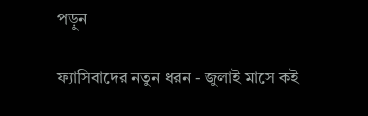পড়ুন

ফ্যাসিবাদের নতুন ধরন - জুলাই মাসে কই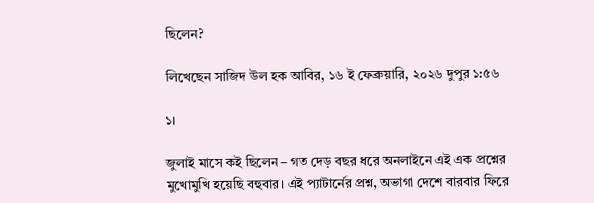ছিলেন?

লিখেছেন সাজিদ উল হক আবির, ১৬ ই ফেব্রুয়ারি, ২০২৬ দুপুর ১:৫৬

১।

জুলাই মাসে কই ছিলেন – গত দেড় বছর ধরে অনলাইনে এই এক প্রশ্নের মুখোমুখি হয়েছি বহুবার। এই প্যাটার্নের প্রশ্ন, অভাগা দেশে বারবার ফিরে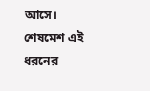আসে। শেষমেশ এই ধরনের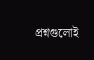প্রশ্নগুলোই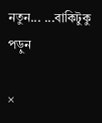নতুন... ...বাকিটুকু পড়ুন

×